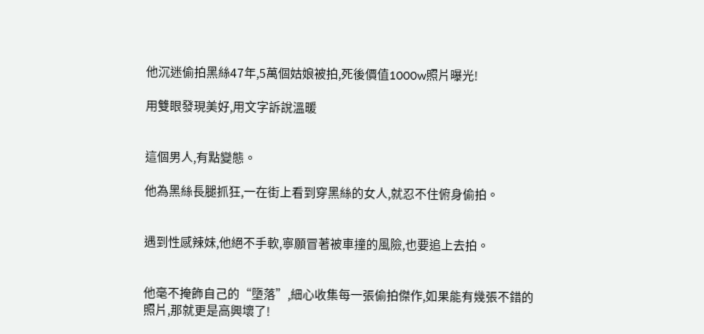他沉迷偷拍黑絲47年,5萬個姑娘被拍,死後價值1000w照片曝光!

用雙眼發現美好,用文字訴說溫暖


這個男人,有點變態。

他為黑絲長腿抓狂,一在街上看到穿黑絲的女人,就忍不住俯身偷拍。


遇到性感辣妹,他絕不手軟,寧願冒著被車撞的風險,也要追上去拍。


他毫不掩飾自己的“墮落”,細心收集每一張偷拍傑作,如果能有幾張不錯的照片,那就更是高興壞了!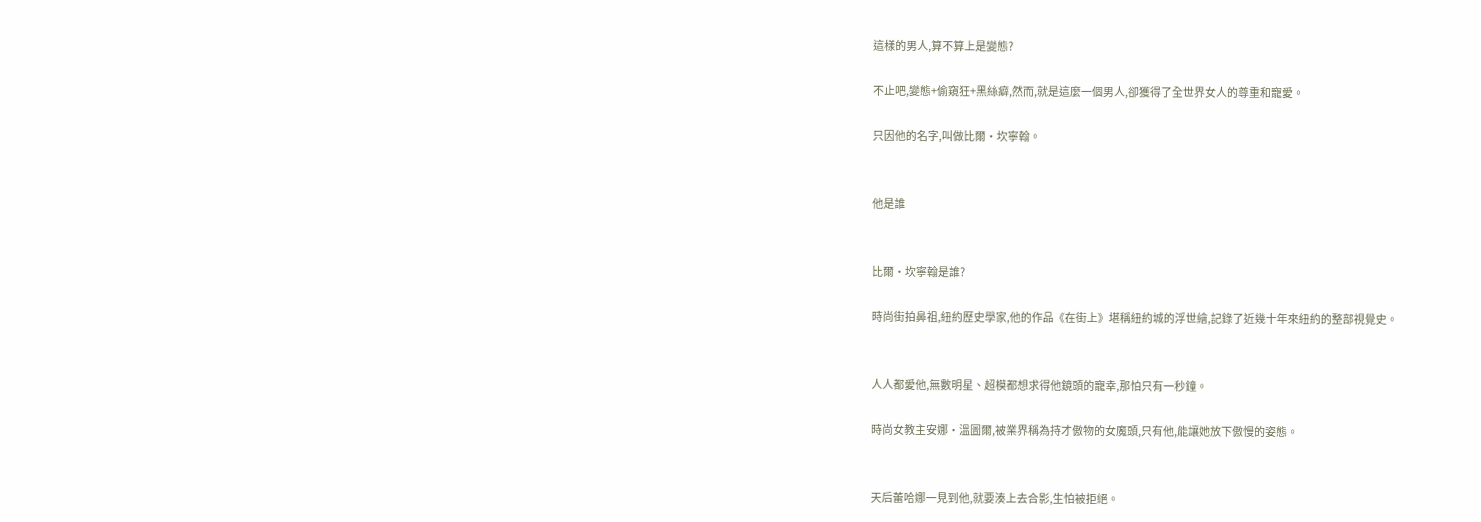這樣的男人,算不算上是變態?

不止吧,變態+偷窺狂+黑絲癖,然而,就是這麼一個男人,卻獲得了全世界女人的尊重和寵愛。

只因他的名字,叫做比爾·坎寧翰。


他是誰


比爾·坎寧翰是誰?

時尚街拍鼻祖,紐約歷史學家,他的作品《在街上》堪稱紐約城的浮世繪,記錄了近幾十年來紐約的整部視覺史。


人人都愛他,無數明星、超模都想求得他鏡頭的寵幸,那怕只有一秒鐘。

時尚女教主安娜·溫圖爾,被業界稱為持才傲物的女魔頭,只有他,能讓她放下傲慢的姿態。


天后蕾哈娜一見到他,就要湊上去合影,生怕被拒絕。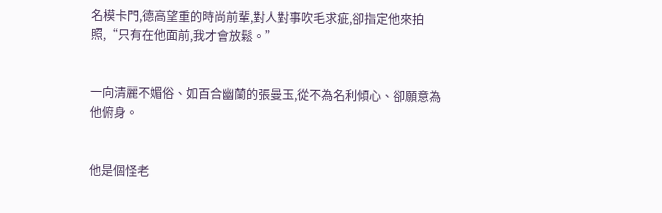名模卡門,德高望重的時尚前輩,對人對事吹毛求疵,卻指定他來拍照,“只有在他面前,我才會放鬆。”


一向清麗不媚俗、如百合幽蘭的張曼玉,從不為名利傾心、卻願意為他俯身。


他是個怪老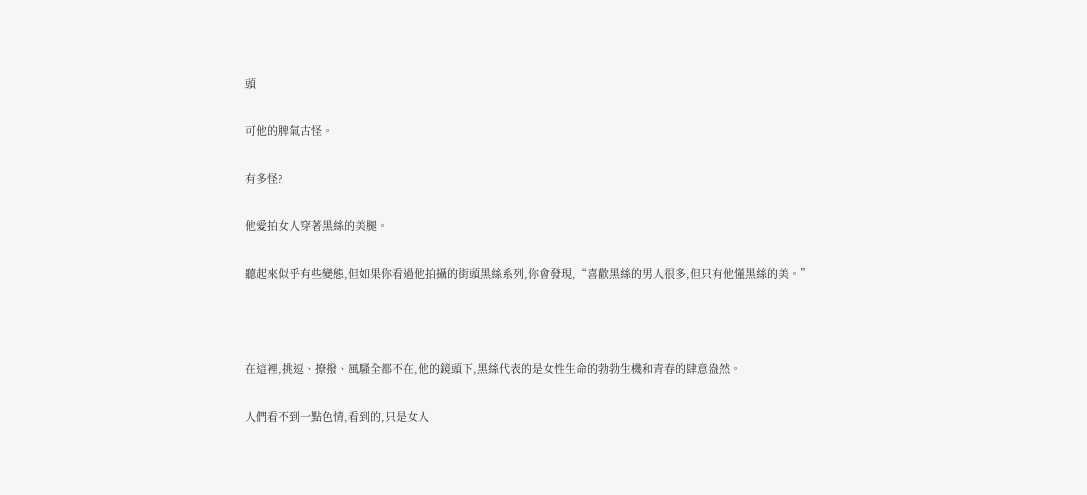頭

可他的脾氣古怪。

有多怪?

他愛拍女人穿著黑絲的美腿。

聽起來似乎有些變態,但如果你看過他拍攝的街頭黑絲系列,你會發現,“喜歡黑絲的男人很多,但只有他懂黑絲的美。”



在這裡,挑逗、撩撥、風騷全都不在,他的鏡頭下,黑絲代表的是女性生命的勃勃生機和青春的肆意盎然。

人們看不到一點色情,看到的,只是女人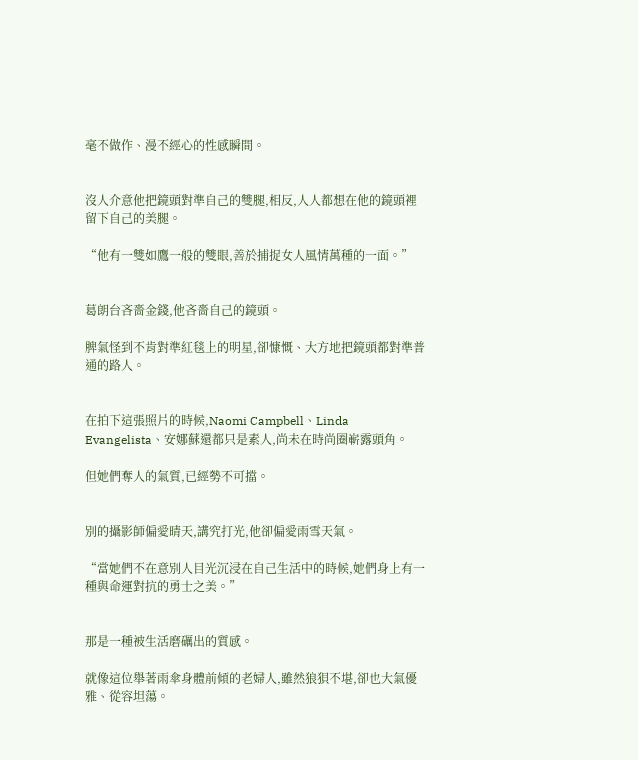毫不做作、漫不經心的性感瞬間。


沒人介意他把鏡頭對準自己的雙腿,相反,人人都想在他的鏡頭裡留下自己的美腿。

“他有一雙如鷹一般的雙眼,善於捕捉女人風情萬種的一面。”


葛朗台吝嗇金錢,他吝嗇自己的鏡頭。

脾氣怪到不肯對準紅毯上的明星,卻慷慨、大方地把鏡頭都對準普通的路人。


在拍下這張照片的時候,Naomi Campbell、Linda Evangelista、安娜蘇還都只是素人,尚未在時尚圈嶄露頭角。

但她們奪人的氣質,已經勢不可擋。


別的攝影師偏愛晴天,講究打光,他卻偏愛雨雪天氣。

“當她們不在意別人目光沉浸在自己生活中的時候,她們身上有一種與命運對抗的勇士之美。”


那是一種被生活磨礪出的質感。

就像這位舉著雨傘身體前傾的老婦人,雖然狼狽不堪,卻也大氣優雅、從容坦蕩。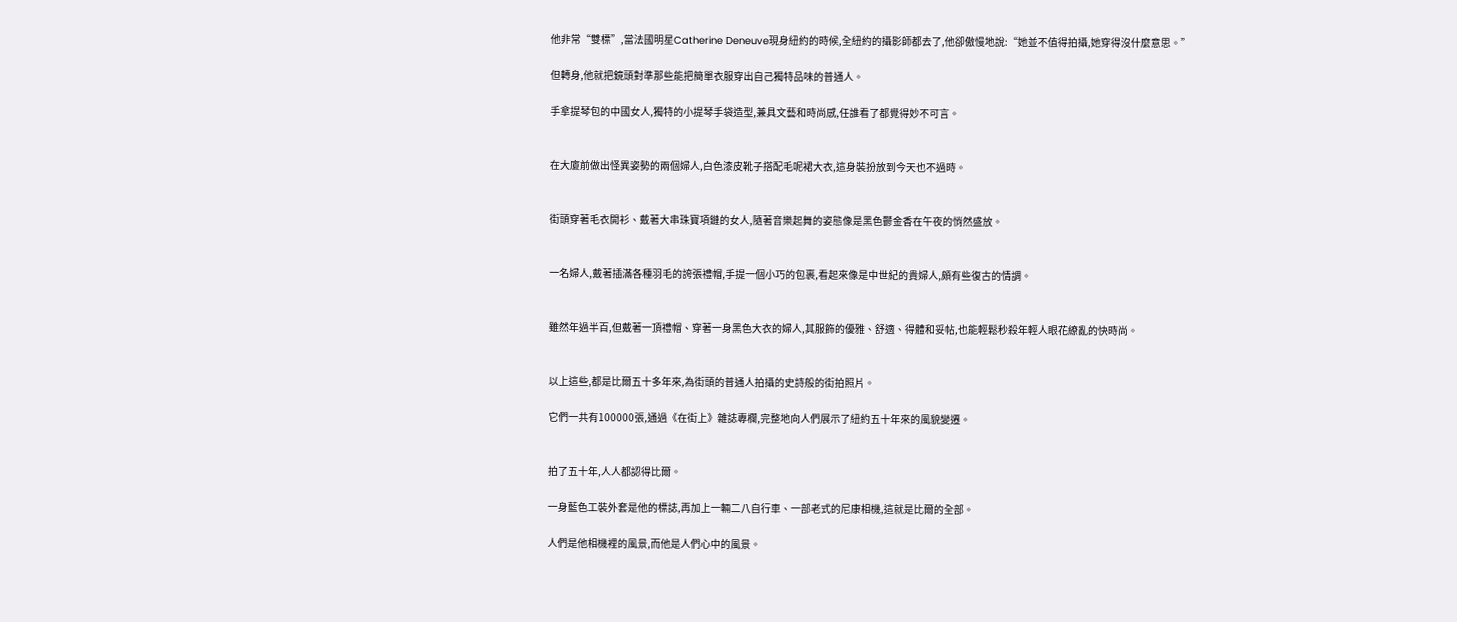他非常“雙標”,當法國明星Catherine Deneuve現身紐約的時候,全紐約的攝影師都去了,他卻傲慢地說:“她並不值得拍攝,她穿得沒什麼意思。”

但轉身,他就把鏡頭對準那些能把簡單衣服穿出自己獨特品味的普通人。

手拿提琴包的中國女人,獨特的小提琴手袋造型,兼具文藝和時尚感,任誰看了都覺得妙不可言。


在大廈前做出怪異姿勢的兩個婦人,白色漆皮靴子搭配毛呢裙大衣,這身裝扮放到今天也不過時。


街頭穿著毛衣開衫、戴著大串珠寶項鏈的女人,隨著音樂起舞的姿態像是黑色鬱金香在午夜的悄然盛放。


一名婦人,戴著插滿各種羽毛的誇張禮帽,手提一個小巧的包裹,看起來像是中世紀的貴婦人,頗有些復古的情調。


雖然年過半百,但戴著一頂禮帽、穿著一身黑色大衣的婦人,其服飾的優雅、舒適、得體和妥帖,也能輕鬆秒殺年輕人眼花繚亂的快時尚。


以上這些,都是比爾五十多年來,為街頭的普通人拍攝的史詩般的街拍照片。

它們一共有100000張,通過《在街上》雜誌專欄,完整地向人們展示了紐約五十年來的風貌變遷。


拍了五十年,人人都認得比爾。

一身藍色工裝外套是他的標誌,再加上一輛二八自行車、一部老式的尼康相機,這就是比爾的全部。

人們是他相機裡的風景,而他是人們心中的風景。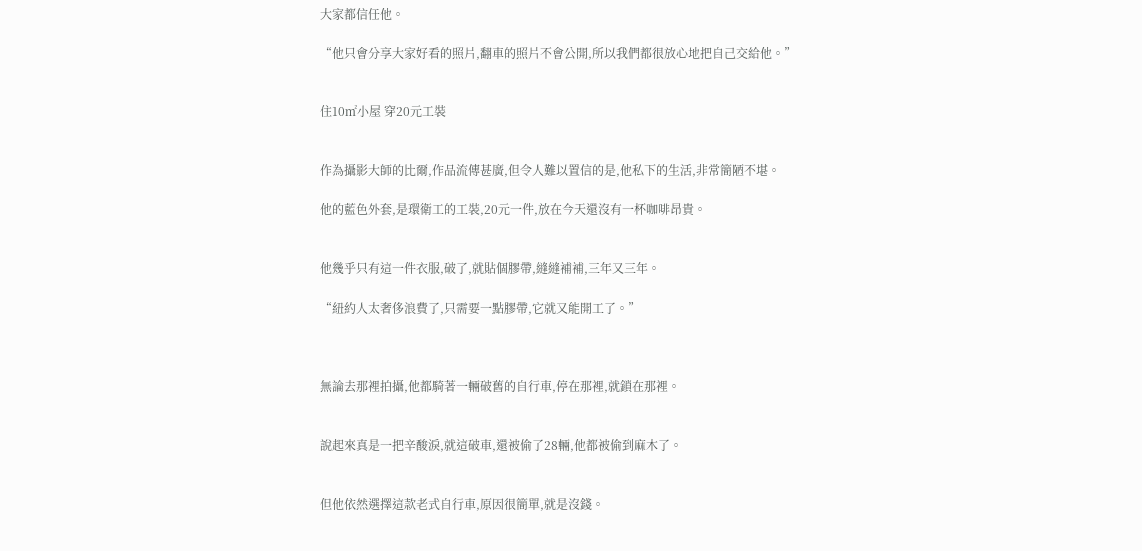大家都信任他。

“他只會分享大家好看的照片,翻車的照片不會公開,所以我們都很放心地把自己交給他。”


住10㎡小屋 穿20元工裝


作為攝影大師的比爾,作品流傳甚廣,但令人難以置信的是,他私下的生活,非常簡陋不堪。

他的藍色外套,是環衛工的工裝,20元一件,放在今天還沒有一杯咖啡昂貴。


他幾乎只有這一件衣服,破了,就貼個膠帶,縫縫補補,三年又三年。

“紐約人太奢侈浪費了,只需要一點膠帶,它就又能開工了。”



無論去那裡拍攝,他都騎著一輛破舊的自行車,停在那裡,就鎖在那裡。


說起來真是一把辛酸淚,就這破車,還被偷了28輛,他都被偷到麻木了。


但他依然選擇這款老式自行車,原因很簡單,就是沒錢。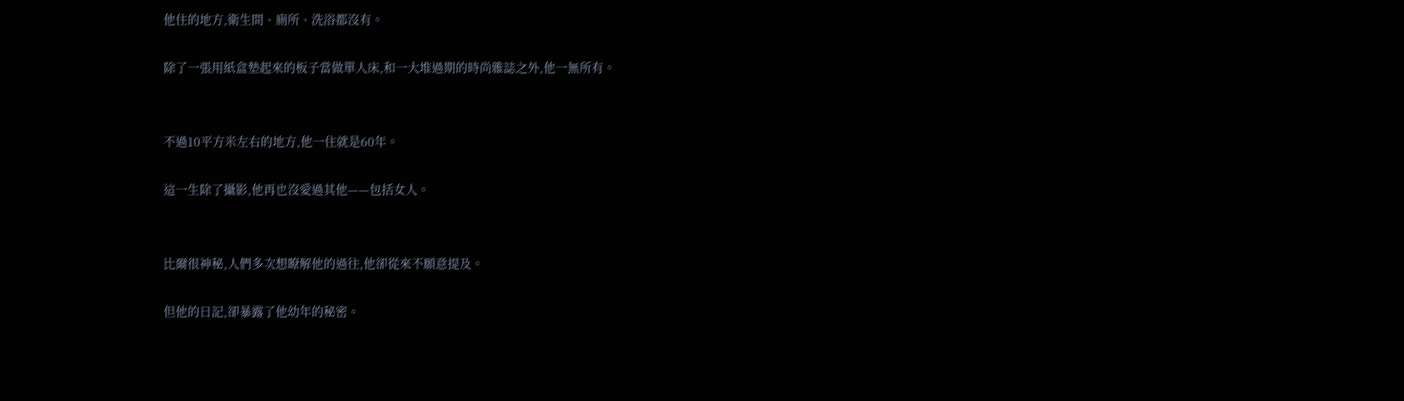他住的地方,衛生間、廁所、洗浴都沒有。

除了一張用紙盒墊起來的板子當做單人床,和一大堆過期的時尚雜誌之外,他一無所有。


不過10平方米左右的地方,他一住就是60年。

這一生除了攝影,他再也沒愛過其他——包括女人。


比爾很神秘,人們多次想瞭解他的過往,他卻從來不願意提及。

但他的日記,卻暴露了他幼年的秘密。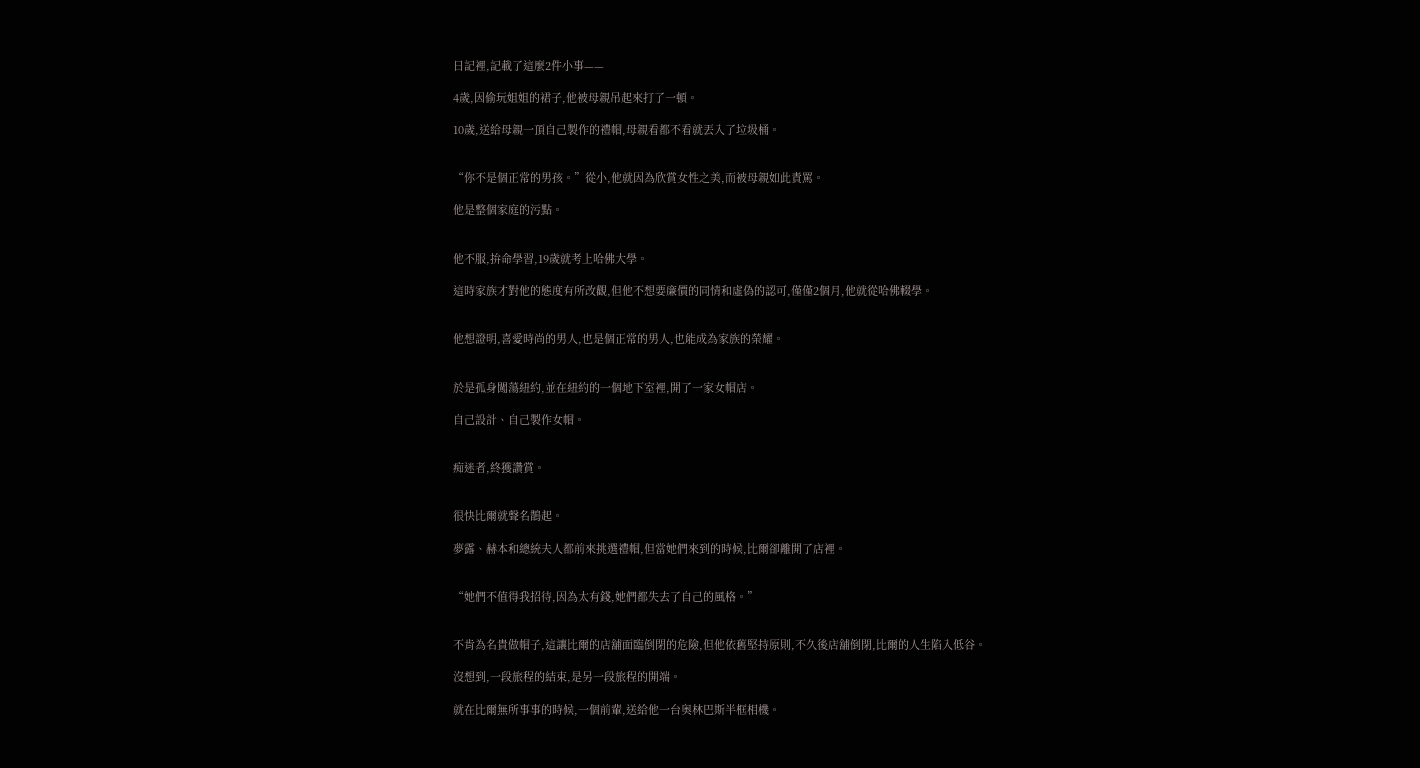日記裡,記載了這麼2件小事——

4歲,因偷玩姐姐的裙子,他被母親吊起來打了一頓。

10歲,送給母親一頂自己製作的禮帽,母親看都不看就丟入了垃圾桶。


“你不是個正常的男孩。”從小,他就因為欣賞女性之美,而被母親如此責罵。

他是整個家庭的污點。


他不服,拚命學習,19歲就考上哈佛大學。

這時家族才對他的態度有所改觀,但他不想要廉價的同情和虛偽的認可,僅僅2個月,他就從哈佛輟學。


他想證明,喜愛時尚的男人,也是個正常的男人,也能成為家族的榮耀。


於是孤身闖蕩紐約,並在紐約的一個地下室裡,開了一家女帽店。

自己設計、自己製作女帽。


痴迷者,終獲讚賞。


很快比爾就聲名鵲起。

夢露、赫本和總統夫人都前來挑選禮帽,但當她們來到的時候,比爾卻離開了店裡。


“她們不值得我招待,因為太有錢,她們都失去了自己的風格。”


不肯為名貴做帽子,這讓比爾的店舖面臨倒閉的危險,但他依舊堅持原則,不久後店舖倒閉,比爾的人生陷入低谷。

沒想到,一段旅程的結束,是另一段旅程的開端。

就在比爾無所事事的時候,一個前輩,送給他一台奧林巴斯半框相機。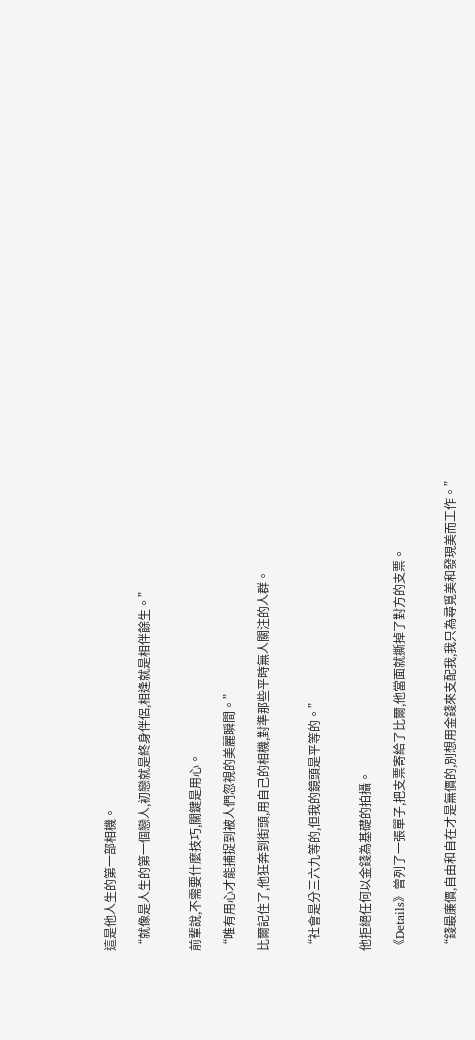這是他人生的第一部相機。

“就像是人生的第一個戀人,初戀就是終身伴侶,相逢就是相伴餘生。”


前輩說,不需要什麼技巧,關鍵是用心。

“唯有用心才能捕捉到被人們忽視的美麗瞬間。”

比爾記住了,他狂奔到街頭,用自己的相機,對準那些平時無人關注的人群。


“社會是分三六九等的,但我的鏡頭是平等的。”


他拒絕任何以金錢為基礎的拍攝。

《Details》曾列了一張單子,把支票寄給了比爾,他當面就撕掉了對方的支票。


“錢最廉價,自由和自在才是無價的,別想用金錢來支配我,我只為尋覓美和發現美而工作。”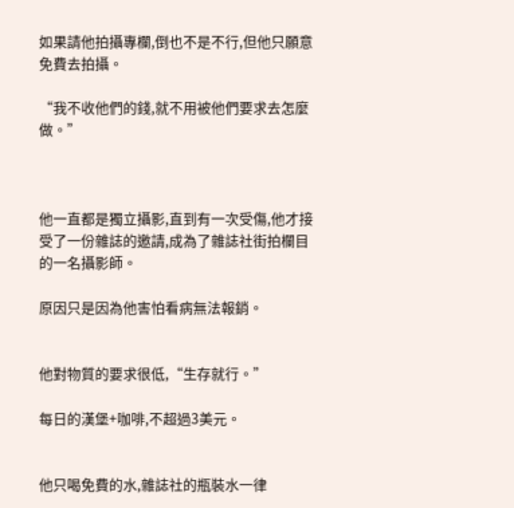如果請他拍攝專欄,倒也不是不行,但他只願意免費去拍攝。

“我不收他們的錢,就不用被他們要求去怎麼做。”



他一直都是獨立攝影,直到有一次受傷,他才接受了一份雜誌的邀請,成為了雜誌社街拍欄目的一名攝影師。

原因只是因為他害怕看病無法報銷。


他對物質的要求很低,“生存就行。”

每日的漢堡+咖啡,不超過3美元。


他只喝免費的水,雜誌社的瓶裝水一律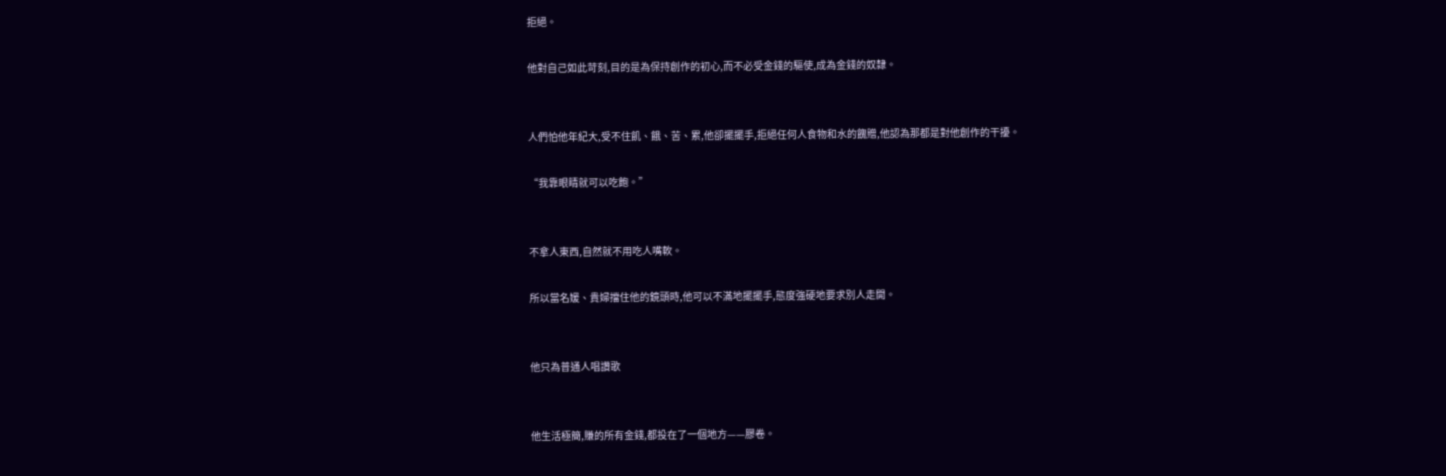拒絕。

他對自己如此苛刻,目的是為保持創作的初心,而不必受金錢的驅使,成為金錢的奴隸。


人們怕他年紀大,受不住飢、餓、苦、累,他卻擺擺手,拒絕任何人食物和水的餽贈,他認為那都是對他創作的干擾。

“我靠眼睛就可以吃飽。”


不拿人東西,自然就不用吃人嘴軟。

所以當名媛、貴婦擋住他的鏡頭時,他可以不滿地擺擺手,態度強硬地要求別人走開。


他只為普通人唱讚歌


他生活極簡,賺的所有金錢,都投在了一個地方——膠卷。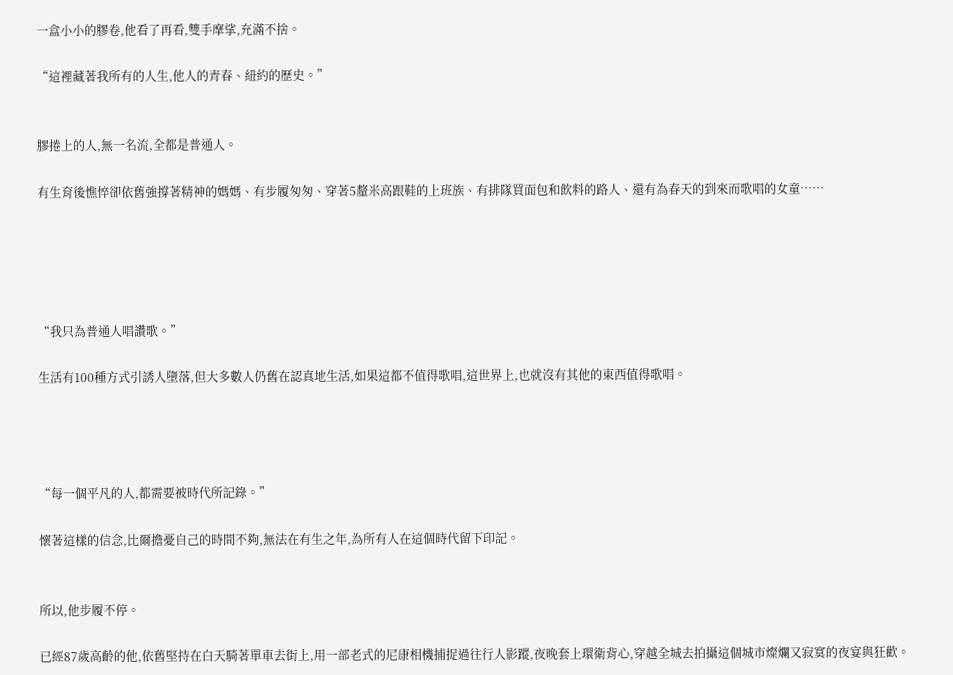一盒小小的膠卷,他看了再看,雙手摩挲,充滿不捨。

“這裡藏著我所有的人生,他人的青春、紐約的歷史。”


膠捲上的人,無一名流,全都是普通人。

有生育後憔悴卻依舊強撐著精神的媽媽、有步履匆匆、穿著5釐米高跟鞋的上班族、有排隊買面包和飲料的路人、還有為春天的到來而歌唱的女童……





“我只為普通人唱讚歌。”

生活有100種方式引誘人墮落,但大多數人仍舊在認真地生活,如果這都不值得歌唱,這世界上,也就沒有其他的東西值得歌唱。




“每一個平凡的人,都需要被時代所記錄。”

懷著這樣的信念,比爾擔憂自己的時間不夠,無法在有生之年,為所有人在這個時代留下印記。


所以,他步履不停。

已經87歲高齡的他,依舊堅持在白天騎著單車去街上,用一部老式的尼康相機捕捉過往行人影蹤,夜晚套上環衛背心,穿越全城去拍攝這個城市燦爛又寂寞的夜宴與狂歡。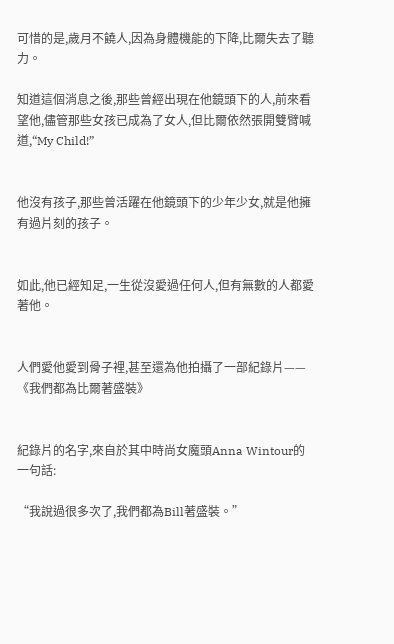可惜的是,歲月不饒人,因為身體機能的下降,比爾失去了聽力。

知道這個消息之後,那些曾經出現在他鏡頭下的人,前來看望他,儘管那些女孩已成為了女人,但比爾依然張開雙臂喊道,“My Child!”


他沒有孩子,那些曾活躍在他鏡頭下的少年少女,就是他擁有過片刻的孩子。


如此,他已經知足,一生從沒愛過任何人,但有無數的人都愛著他。


人們愛他愛到骨子裡,甚至還為他拍攝了一部紀錄片——《我們都為比爾著盛裝》


紀錄片的名字,來自於其中時尚女魔頭Anna Wintour的一句話:

“我說過很多次了,我們都為Bill著盛裝。”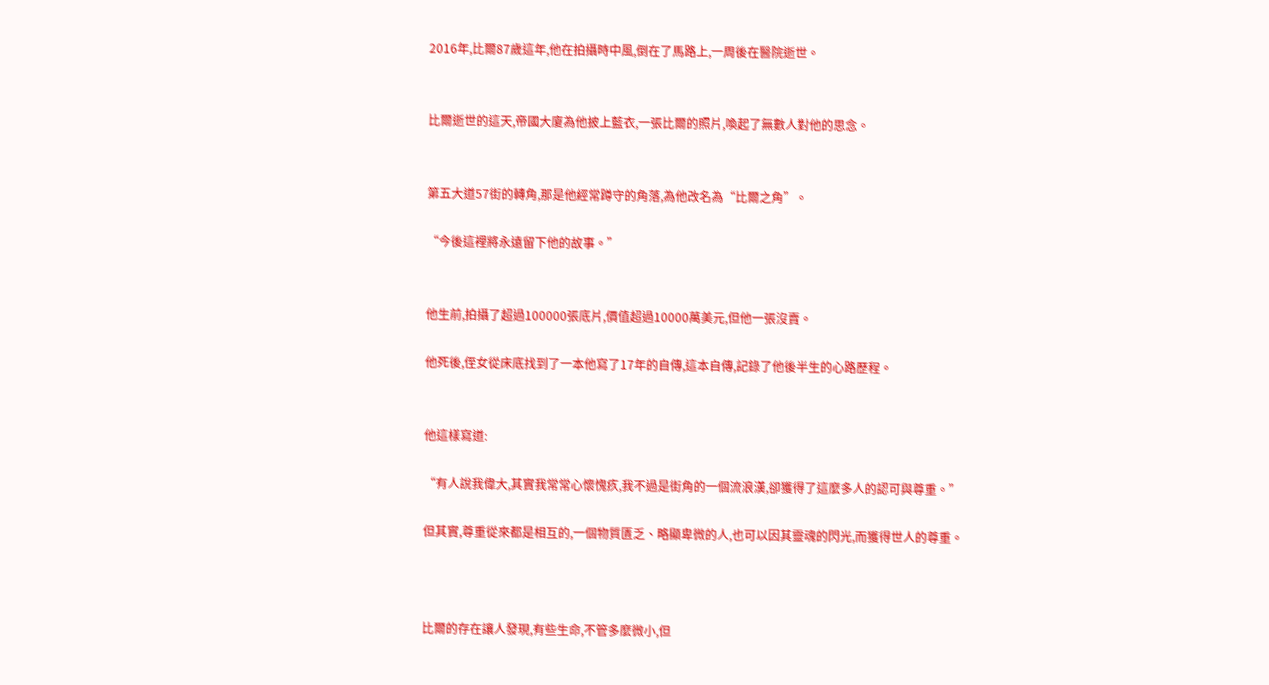2016年,比爾87歲這年,他在拍攝時中風,倒在了馬路上,一周後在醫院逝世。


比爾逝世的這天,帝國大廈為他披上藍衣,一張比爾的照片,喚起了無數人對他的思念。


第五大道57街的轉角,那是他經常蹲守的角落,為他改名為“比爾之角”。

“今後這裡將永遠留下他的故事。”


他生前,拍攝了超過100000張底片,價值超過10000萬美元,但他一張沒賣。

他死後,侄女從床底找到了一本他寫了17年的自傳,這本自傳,記錄了他後半生的心路歷程。


他這樣寫道:

“有人說我偉大,其實我常常心懷愧疚,我不過是街角的一個流浪漢,卻獲得了這麼多人的認可與尊重。”

但其實,尊重從來都是相互的,一個物質匱乏、略顯卑微的人,也可以因其靈魂的閃光,而獲得世人的尊重。



比爾的存在讓人發現,有些生命,不管多麼微小,但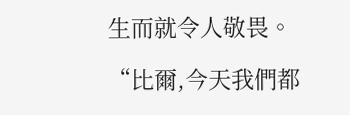生而就令人敬畏。

“比爾,今天我們都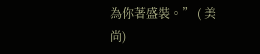為你著盛裝。” ( 美尚)